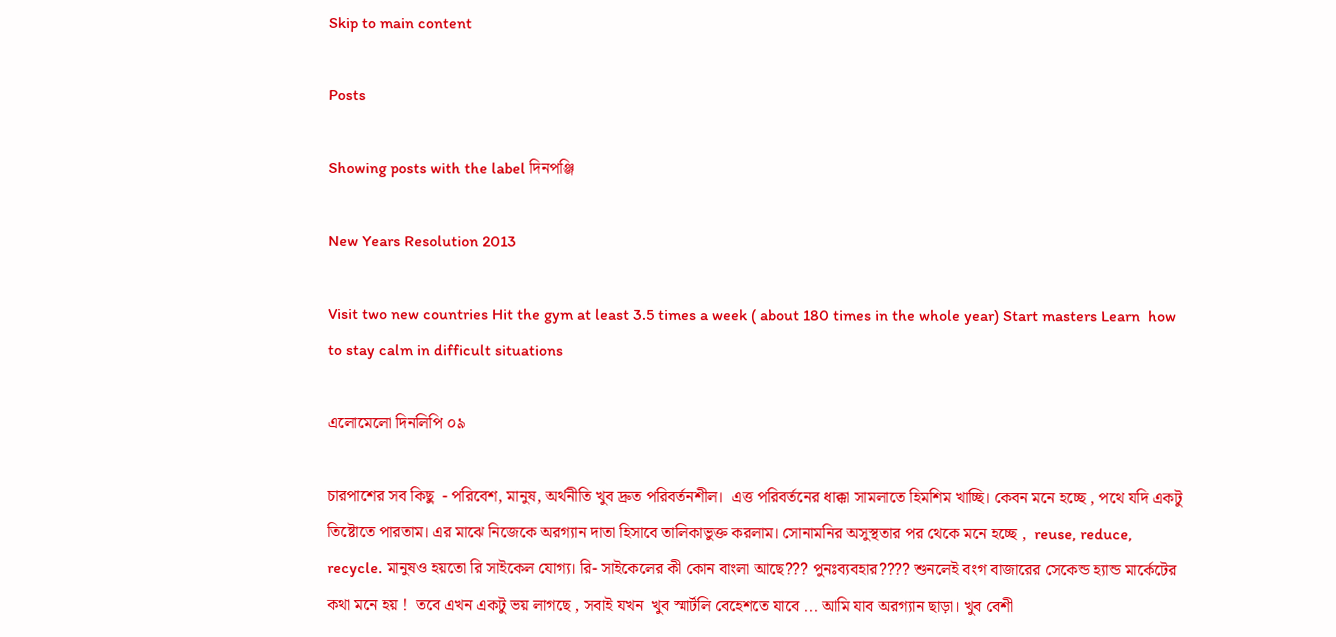Skip to main content

Posts

Showing posts with the label দিনপঞ্জি

New Years Resolution 2013

Visit two new countries Hit the gym at least 3.5 times a week ( about 180 times in the whole year) Start masters Learn  how to stay calm in difficult situations

এলোমেলো দিনলিপি ০৯

চারপাশের সব কিছু  - পরিবেশ, মানুষ, অর্থনীতি খুব দ্রুত পরিবর্তনশীল।  এত্ত পরিবর্তনের ধাক্কা সামলাতে হিমশিম খাচ্ছি। কেবন মনে হচ্ছে , পথে যদি একটু তিষ্টোতে পারতাম। এর মাঝে নিজেকে অরগ্যান দাতা হিসাবে তালিকাভুক্ত করলাম। সোনামনির অসুস্থতার পর থেকে মনে হচ্ছে ,  reuse, reduce, recycle. মানুষও হয়তো রি সাইকেল যোগ্য। রি- সাইকেলের কী কোন বাংলা আছে??? পুনঃব্যবহার???? শুনলেই বংগ বাজারের সেকেন্ড হ্যান্ড মার্কেটের কথা মনে হয় !  তবে এখন একটু ভয় লাগছে , সবাই যখন  খুব স্মার্টলি বেহেশতে যাবে ... আমি যাব অরগ্যান ছাড়া। খুব বেশী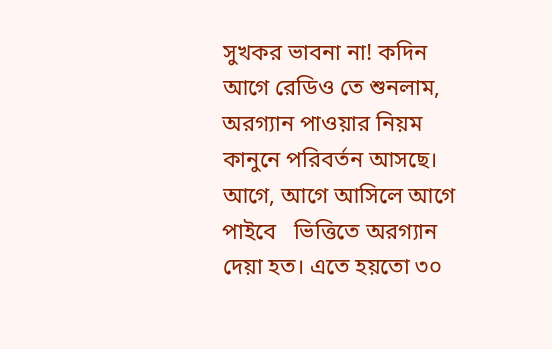সুখকর ভাবনা না! কদিন আগে রেডিও তে শুনলাম, অরগ্যান পাওয়ার নিয়ম কানুনে পরিবর্তন আসছে। আগে, আগে আসিলে আগে পাইবে   ভিত্তিতে অরগ্যান দেয়া হত। এতে হয়তো ৩০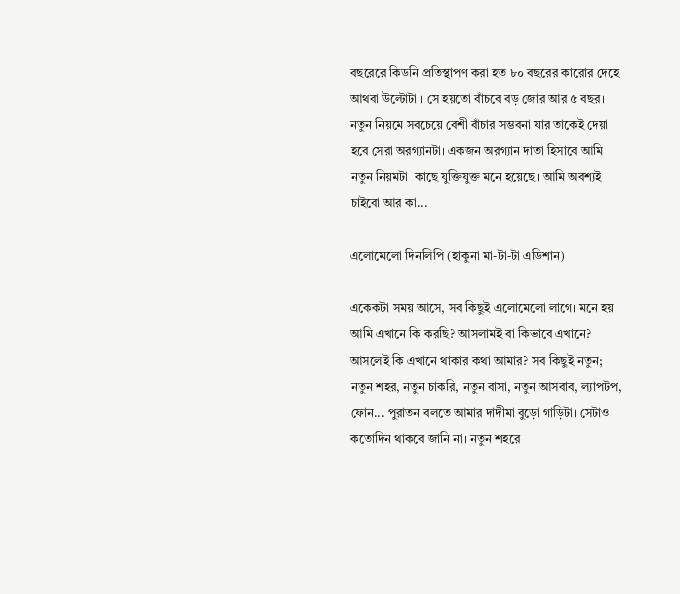বছরেরে কিডনি প্রতিস্থাপণ করা হত ৮০ বছরের কারোর দেহে আথবা উল্টোটা । সে হয়তো বাঁচবে বড় জোর আর ৫ বছর।  নতুন নিয়মে সবচেয়ে বেশী বাঁচার সম্ভবনা যার তাকেই দেয়া হবে সেরা অরগ্যানটা। একজন অরগ্যান দাতা হিসাবে আমি নতুন নিয়মটা  কাছে যুক্তিযুক্ত মনে হয়েছে। আমি অবশ্যই চাইবো আর কা...

এলোমেলো দিনলিপি (হাকুনা মা-টা-টা এডিশান)

একেকটা সময় আসে, সব কিছুই এলোমেলো লাগে। মনে হয় আমি এখানে কি করছি? আসলামই বা কিভাবে এখানে? আসলেই কি এখানে থাকার কথা আমার? সব কিছুই নতুন; নতুন শহর, নতুন চাকরি, নতুন বাসা, নতুন আসবাব, ল্যাপটপ, ফোন... পুরাতন বলতে আমার দাদীমা বুড়ো গাড়িটা। সেটাও কতোদিন থাকবে জানি না। নতুন শহরে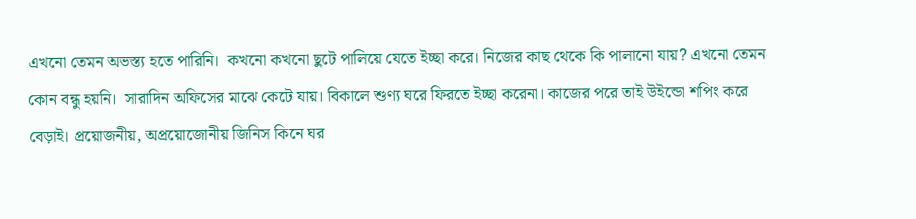এখনো তেমন অভস্ত্য হতে পারিনি।  কখনো কখনো ছুটে পালিয়ে যেতে ইচ্ছা করে। নিজের কাছ থেকে কি পালানো যায়? এখনো তেমন কোন বন্ধু হয়নি।  সারাদিন অফিসের মাঝে কেটে যায়। বিকালে শুণ্য ঘরে ফিরতে ইচ্ছা করেনা। কাজের পরে তাই উইন্ডো শপিং করে বেড়াই। প্রয়োজনীয়, অপ্রয়োজোনীয় জিনিস কিনে ঘর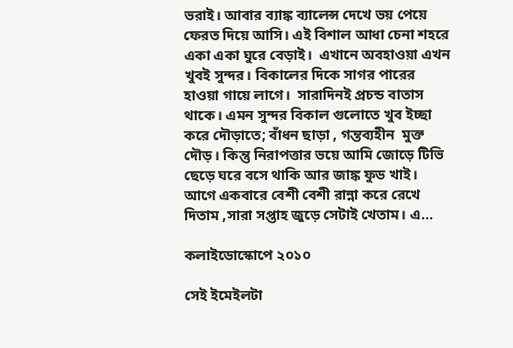ভরাই। আবার ব্যাঙ্ক ব্যালেন্স দেখে ভয় পেয়ে ফেরত দিয়ে আসি। এই বিশাল আধা চেনা শহরে একা একা ঘুরে বেড়াই।  এখানে অবহাওয়া এখন খুবই সুন্দর। বিকালের দিকে সাগর পারের হাওয়া গায়ে লাগে।  সারাদিনই প্রচন্ড বাতাস থাকে। এমন সুন্দর বিকাল গুলোতে খুব ইচ্ছা করে দৌড়াতে; বাঁধন ছাড়া , গন্তব্যহীন  মুক্ত দৌড়। কিন্তু নিরাপত্তার ভয়ে আমি জোড়ে টিভি ছেড়ে ঘরে বসে থাকি আর জাঙ্ক ফুড খাই। আগে একবারে বেশী বেশী রান্না করে রেখে দিতাম ,সারা সপ্তাহ জুড়ে সেটাই খেতাম। এ...

কলাইডোস্কোপে ২০১০

সেই ইমেইলটা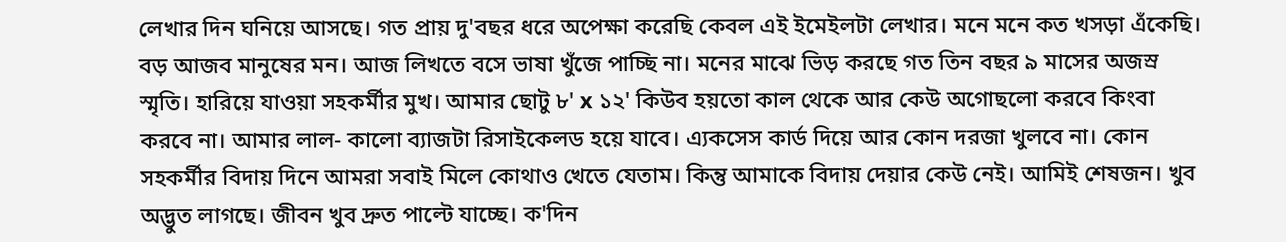লেখার দিন ঘনিয়ে আসছে। গত প্রায় দু'বছর ধরে অপেক্ষা করেছি কেবল এই ইমেইলটা লেখার। মনে মনে কত খসড়া এঁকেছি। বড় আজব মানুষের মন। আজ লিখতে বসে ভাষা খুঁজে পাচ্ছি না। মনের মাঝে ভিড় করছে গত তিন বছর ৯ মাসের অজস্র স্মৃতি। হারিয়ে যাওয়া সহকর্মীর মুখ। আমার ছোটু ৮' x ১২' কিউব হয়তো কাল থেকে আর কেউ অগোছলো করবে কিংবা করবে না। আমার লাল- কালো ব্যাজটা রিসাইকেলড হয়ে যাবে। এ্যকসেস কার্ড দিয়ে আর কোন দরজা খুলবে না। কোন সহকর্মীর বিদায় দিনে আমরা সবাই মিলে কোথাও খেতে যেতাম। কিন্তু আমাকে বিদায় দেয়ার কেউ নেই। আমিই শেষজন। খুব অদ্ভুত লাগছে। জীবন খুব দ্রুত পাল্টে যাচ্ছে। ক'দিন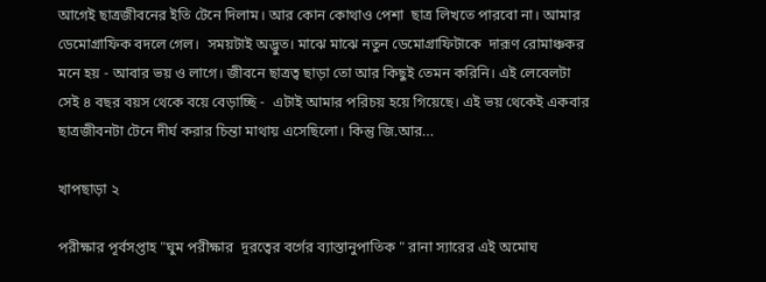আগেই ছাত্রজীবনের ইতি টেনে দিলাম। আর কোন কোথাও পেশা  ছাত্র লিখতে পারবো না। আমার ডেমোগ্রাফিক বদলে গেল।  সময়টাই অদ্ভুত। মাঝে মাঝে নতুন ডেমোগ্রাফিটাকে  দারূণ রোমাঞ্চকর মনে হয় - আবার ভয় ও লাগে। জীবনে ছাত্রত্ব ছাড়া তো আর কিছুই তেমন করিনি। এই লেবেলটা সেই ৪ বছর বয়স থেকে বয়ে বেড়াচ্ছি -  এটাই আমার পরিচয় হয়ে গিয়েছে। এই ভয় থেকেই একবার ছাত্রজীবনটা টেনে দীর্ঘ করার চিন্তা মাথায় এসেছিলো। কিন্তু জি.আর...

খাপছাড়া ২

পরীক্ষার পূর্বসপ্তাহ "ঘুম পরীক্ষার  দূরত্বের বর্গের ব্যাস্তানুপাতিক " রানা স্যারের এই অমোঘ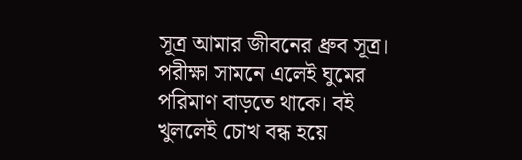সূত্র আমার জীবনের ধ্রুব সূত্র।  পরীক্ষা সামনে এলেই ঘুমের পরিমাণ বাড়তে থাকে। বই খুললেই চোখ বন্ধ হয়ে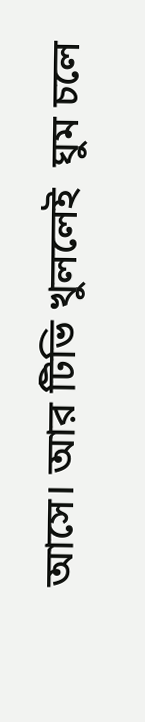আসে। আর টিভি খুললেই  ঘুম চলে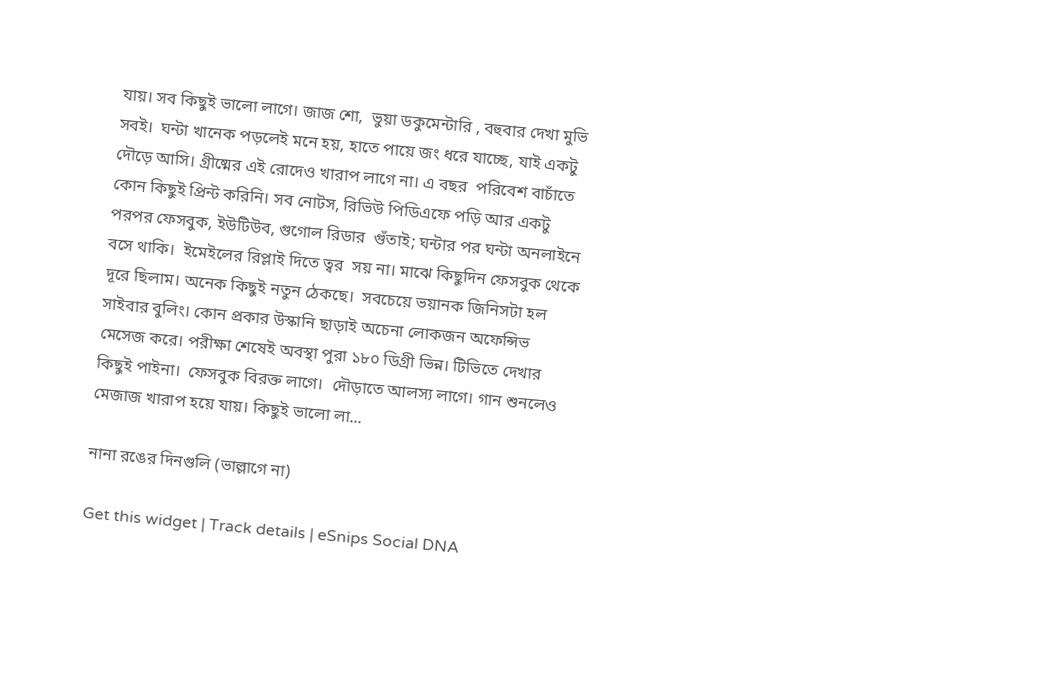যায়। সব কিছুই ভালো লাগে। জাজ শো,  ভুয়া ডকুমেন্টারি , বহুবার দেখা মুভি সবই।  ঘন্টা খানেক পড়লেই মনে হয়, হাতে পায়ে জং ধরে যাচ্ছে, যাই একটু দৌড়ে আসি। গ্রীষ্মের এই রোদেও খারাপ লাগে না। এ বছর  পরিবেশ বাচাঁতে কোন কিছুই প্রিন্ট করিনি। সব নোটস, রিভিউ পিডিএফে পড়ি আর একটু পরপর ফেসবুক, ইউটিউব, গুগোল রিডার  গুঁতাই; ঘন্টার পর ঘন্টা অনলাইনে বসে থাকি।  ইমেইলের রিপ্লাই দিতে ত্বর  সয় না। মাঝে কিছুদিন ফেসবুক থেকে দূরে ছিলাম। অনেক কিছুই নতুন ঠেকছে।  সবচেয়ে ভয়ানক জিনিসটা হল সাইবার বুলিং। কোন প্রকার উস্কানি ছাড়াই অচেনা লোকজন অফেন্সিভ  মেসেজ করে। পরীক্ষা শেষেই অবস্থা পুরা ১৮০ ডিগ্রী ভিন্ন। টিভিতে দেখার কিছুই পাইনা।  ফেসবুক বিরক্ত লাগে।  দৌড়াতে আলস্য লাগে। গান শুনলেও মেজাজ খারাপ হয়ে যায়। কিছুই ভালো লা...

নানা রঙের দিনগুলি (ভাল্লাগে না)

Get this widget | Track details | eSnips Social DNA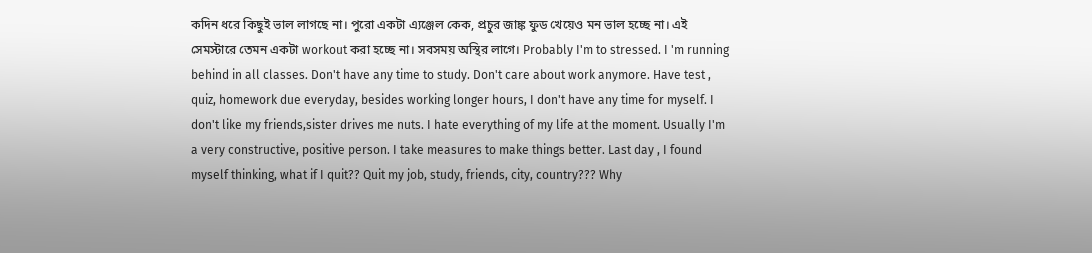কদিন ধরে কিছুই ভাল লাগছে না। পুরো একটা এ্যঞ্জেল কেক, প্রচুর জাঙ্ক ফুড খেয়েও মন ভাল হচ্ছে না। এই সেমস্টারে তেমন একটা workout করা হচ্ছে না। সবসময় অস্থির লাগে। Probably I'm to stressed. I 'm running behind in all classes. Don't have any time to study. Don't care about work anymore. Have test , quiz, homework due everyday, besides working longer hours, I don't have any time for myself. I don't like my friends,sister drives me nuts. I hate everything of my life at the moment. Usually I'm a very constructive, positive person. I take measures to make things better. Last day , I found myself thinking, what if I quit?? Quit my job, study, friends, city, country??? Why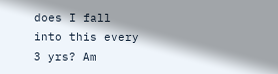does I fall into this every 3 yrs? Am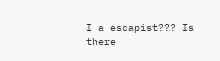I a escapist??? Is there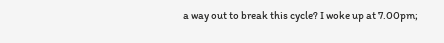a way out to break this cycle? I woke up at 7.00pm;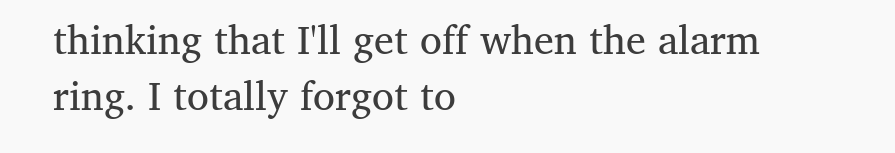thinking that I'll get off when the alarm ring. I totally forgot to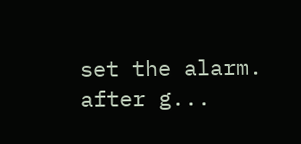set the alarm. after g...